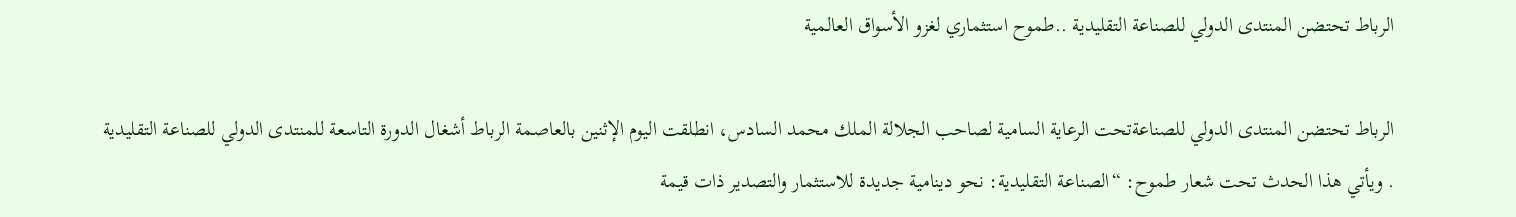الرباط تحتضن المنتدى الدولي للصناعة التقليدية ..طموح استثماري لغزو الأسواق العالمية

الرباط تحتضن المنتدى الدولي للصناعةتحت الرعاية السامية لصاحب الجلالة الملك محمد السادس، انطلقت اليوم الإثنين بالعاصمة الرباط أشغال الدورة التاسعة للمنتدى الدولي للصناعة التقليدية
. ويأتي هذا الحدث تحت شعار طموح: “الصناعة التقليدية: نحو دينامية جديدة للاستثمار والتصدير ذات قيمة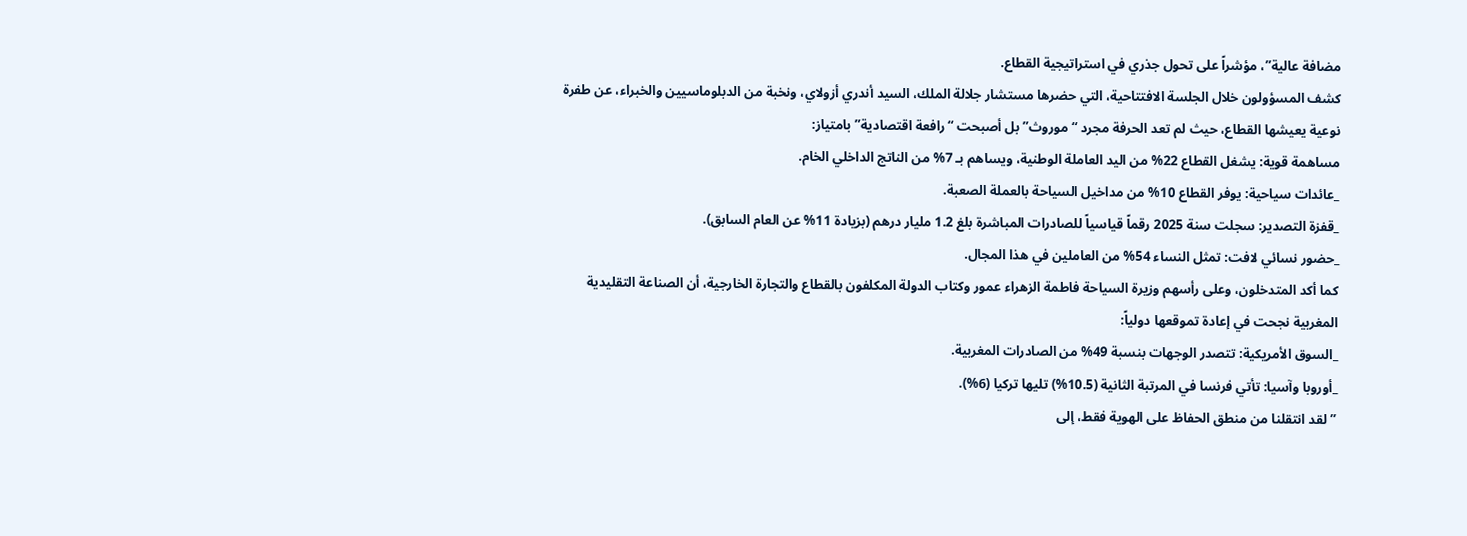مضافة عالية”، مؤشراً على تحول جذري في استراتيجية القطاع.
كشف المسؤولون خلال الجلسة الافتتاحية، التي حضرها مستشار جلالة الملك، السيد أندري أزولاي، ونخبة من الدبلوماسيين والخبراء، عن طفرة نوعية يعيشها القطاع، حيث لم تعد الحرفة مجرد “موروث” بل أصبحت “رافعة اقتصادية” بامتياز:
مساهمة قوية: يشغل القطاع 22% من اليد العاملة الوطنية، ويساهم بـ 7% من الناتج الداخلي الخام.
_عائدات سياحية: يوفر القطاع 10% من مداخيل السياحة بالعملة الصعبة.
_قفزة التصدير: سجلت سنة 2025 رقماً قياسياً للصادرات المباشرة بلغ 1.2 مليار درهم (بزيادة 11% عن العام السابق).
_حضور نسائي لافت: تمثل النساء 54% من العاملين في هذا المجال.
كما أكد المتدخلون، وعلى رأسهم وزيرة السياحة فاطمة الزهراء عمور وكتاب الدولة المكلفون بالقطاع والتجارة الخارجية، أن الصناعة التقليدية المغربية نجحت في إعادة تموقعها دولياً:
_السوق الأمريكية: تتصدر الوجهات بنسبة 49% من الصادرات المغربية.
_أوروبا وآسيا: تأتي فرنسا في المرتبة الثانية (10.5%) تليها تركيا (6%).
”لقد انتقلنا من منطق الحفاظ على الهوية فقط، إلى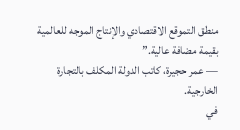منطق التموقع الاقتصادي والإنتاج الموجه للعالمية بقيمة مضافة عالية.”
— عمر حجيرة، كاتب الدولة المكلف بالتجارة الخارجية.
في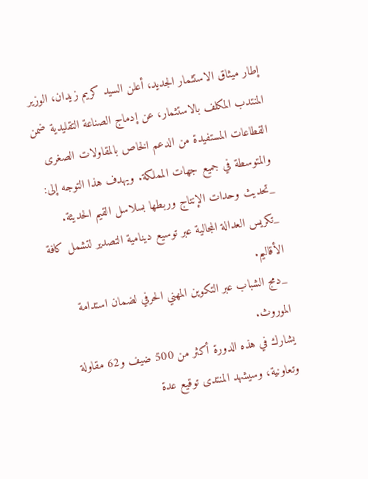إطار ميثاق الاستثمار الجديد، أعلن السيد كريم زيدان، الوزير المنتدب المكلف بالاستثمار، عن إدماج الصناعة التقليدية ضمن القطاعات المستفيدة من الدعم الخاص بالمقاولات الصغرى والمتوسطة في جميع جهات المملكة. ويهدف هذا التوجه إلى:
_تحديث وحدات الإنتاج وربطها بسلاسل القيم الحديثة.
_تكريس العدالة المجالية عبر توسيع دينامية التصدير لتشمل كافة الأقاليم.
_دمج الشباب عبر التكوين المهني الحرفي لضمان استدامة الموروث.
يشارك في هذه الدورة أكثر من 500 ضيف و62 مقاولة وتعاونية، وسيشهد المنتدى توقيع عدة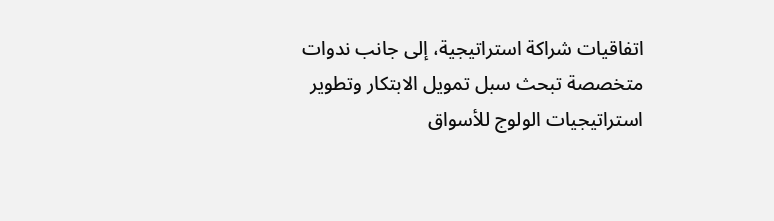اتفاقيات شراكة استراتيجية، إلى جانب ندوات متخصصة تبحث سبل تمويل الابتكار وتطوير استراتيجيات الولوج للأسواق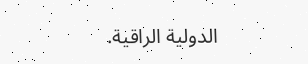الدولية الراقية.